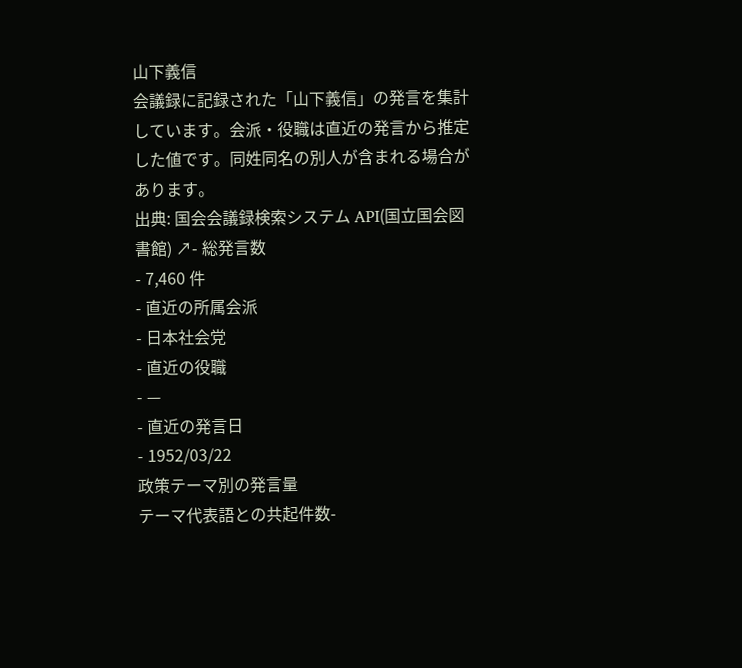山下義信
会議録に記録された「山下義信」の発言を集計しています。会派・役職は直近の発言から推定した値です。同姓同名の別人が含まれる場合があります。
出典: 国会会議録検索システム API(国立国会図書館) ↗- 総発言数
- 7,460 件
- 直近の所属会派
- 日本社会党
- 直近の役職
- —
- 直近の発言日
- 1952/03/22
政策テーマ別の発言量
テーマ代表語との共起件数-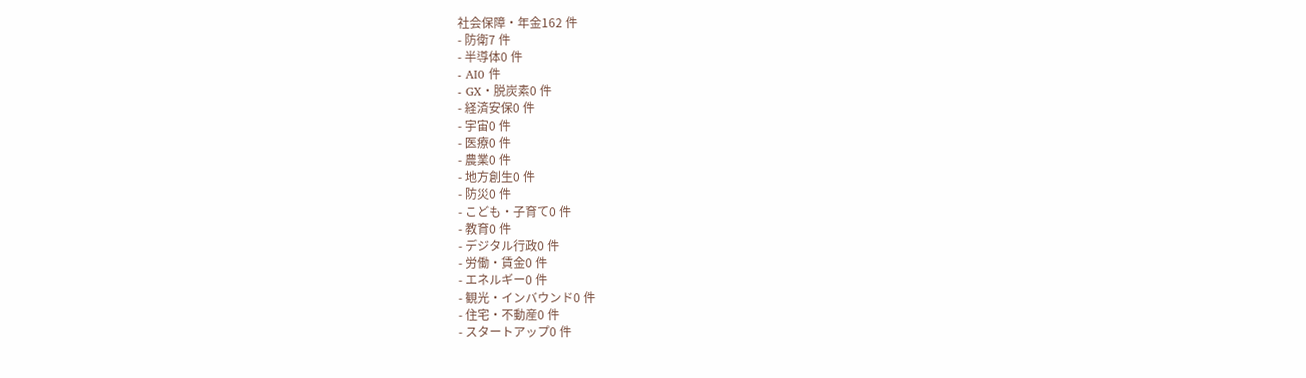社会保障・年金162 件
- 防衛7 件
- 半導体0 件
- AI0 件
- GX・脱炭素0 件
- 経済安保0 件
- 宇宙0 件
- 医療0 件
- 農業0 件
- 地方創生0 件
- 防災0 件
- こども・子育て0 件
- 教育0 件
- デジタル行政0 件
- 労働・賃金0 件
- エネルギー0 件
- 観光・インバウンド0 件
- 住宅・不動産0 件
- スタートアップ0 件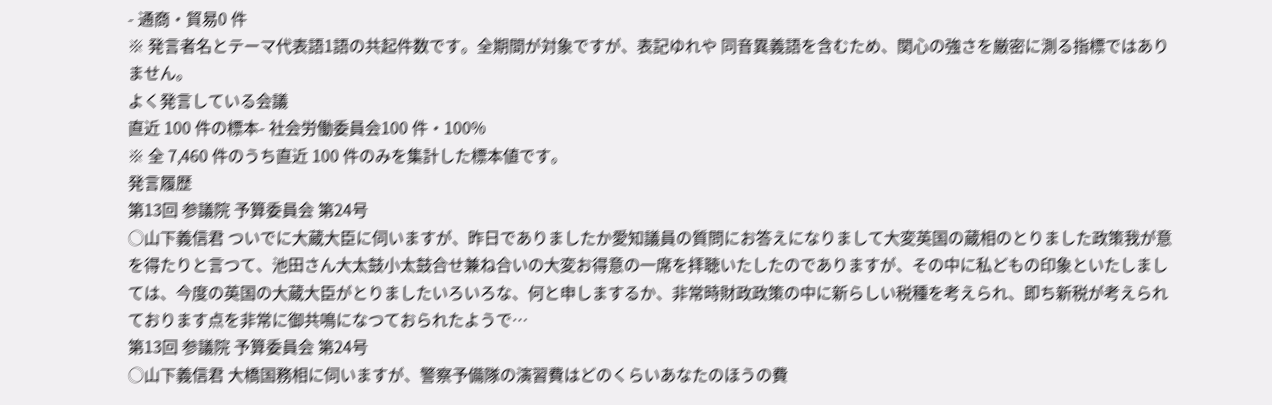- 通商・貿易0 件
※ 発言者名とテーマ代表語1語の共起件数です。全期間が対象ですが、表記ゆれや 同音異義語を含むため、関心の強さを厳密に測る指標ではありません。
よく発言している会議
直近 100 件の標本- 社会労働委員会100 件・100%
※ 全 7,460 件のうち直近 100 件のみを集計した標本値です。
発言履歴
第13回 参議院 予算委員会 第24号
○山下義信君 ついでに大蔵大臣に伺いますが、昨日でありましたか愛知議員の質問にお答えになりまして大変英国の蔵相のとりました政策我が意を得たりと言つて、池田さん大太鼓小太鼓合せ兼ね合いの大変お得意の一席を拝聴いたしたのでありますが、その中に私どもの印象といたしましては、今度の英国の大蔵大臣がとりましたいろいろな、何と申しまするか、非常時財政政策の中に新らしい税種を考えられ、即ち新税が考えられております点を非常に御共鳴になつておられたようで…
第13回 参議院 予算委員会 第24号
○山下義信君 大橋国務相に伺いますが、警察予備隊の演習費はどのくらいあなたのほうの費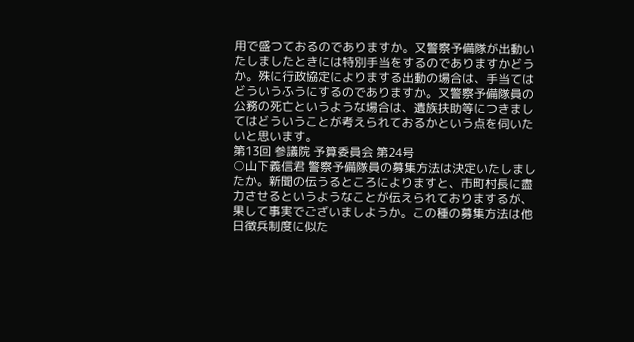用で盛つておるのでありますか。又警察予備隊が出動いたしましたときには特別手当をするのでありますかどうか。殊に行政協定によりまする出動の場合は、手当てはどういうふうにするのでありますか。又警察予備隊員の公務の死亡というような場合は、遺族扶助等につきましてはどういうことが考えられておるかという点を伺いたいと思います。
第13回 参議院 予算委員会 第24号
○山下義信君 警察予備隊員の募集方法は決定いたしましたか。新聞の伝うるところによりますと、市町村長に盡力させるというようなことが伝えられておりまするが、果して事実でございましようか。この種の募集方法は他日徴兵制度に似た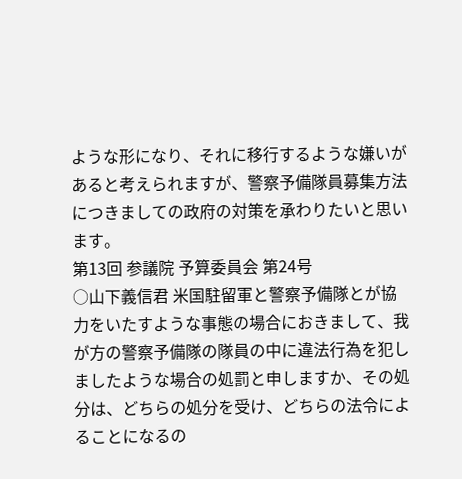ような形になり、それに移行するような嫌いがあると考えられますが、警察予備隊員募集方法につきましての政府の対策を承わりたいと思います。
第13回 参議院 予算委員会 第24号
○山下義信君 米国駐留軍と警察予備隊とが協力をいたすような事態の場合におきまして、我が方の警察予備隊の隊員の中に違法行為を犯しましたような場合の処罰と申しますか、その処分は、どちらの処分を受け、どちらの法令によることになるの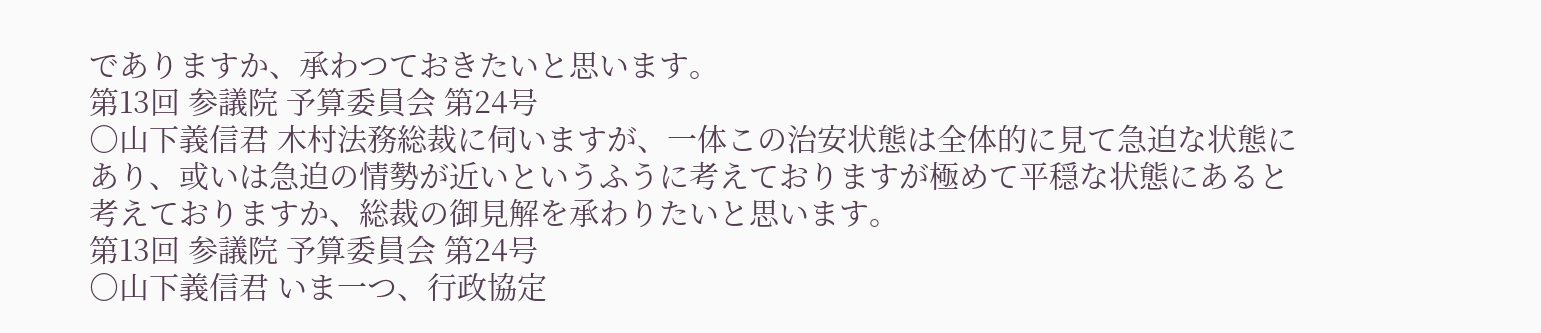でありますか、承わつておきたいと思います。
第13回 参議院 予算委員会 第24号
○山下義信君 木村法務総裁に伺いますが、一体この治安状態は全体的に見て急迫な状態にあり、或いは急迫の情勢が近いというふうに考えておりますが極めて平穏な状態にあると考えておりますか、総裁の御見解を承わりたいと思います。
第13回 参議院 予算委員会 第24号
○山下義信君 いま一つ、行政協定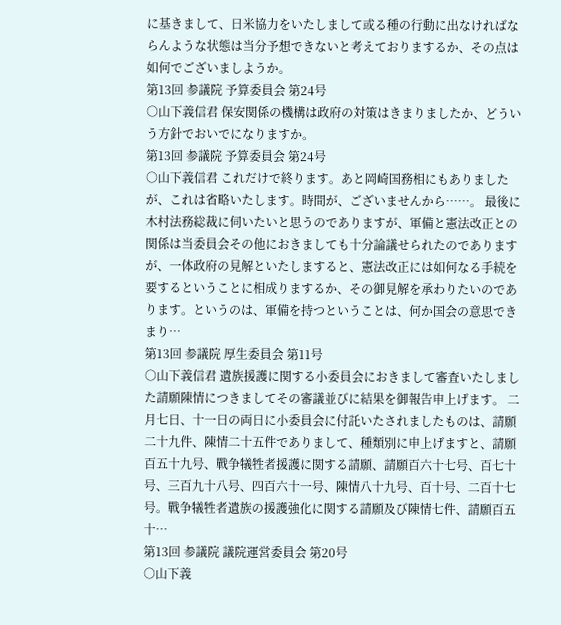に基きまして、日米協力をいたしまして或る種の行動に出なければならんような状態は当分予想できないと考えておりまするか、その点は如何でございましようか。
第13回 参議院 予算委員会 第24号
○山下義信君 保安関係の機構は政府の対策はきまりましたか、どういう方針でおいでになりますか。
第13回 参議院 予算委員会 第24号
○山下義信君 これだけで終ります。あと岡崎国務相にもありましたが、これは省略いたします。時間が、ございませんから……。 最後に木村法務総裁に伺いたいと思うのでありますが、軍備と憲法改正との関係は当委員会その他におきましても十分論議せられたのでありますが、一体政府の見解といたしますると、憲法改正には如何なる手続を要するということに相成りまするか、その御見解を承わりたいのであります。というのは、軍備を持つということは、何か国会の意思できまり…
第13回 参議院 厚生委員会 第11号
○山下義信君 遺族援護に関する小委員会におきまして審査いたしました請願陳情につきましてその審議並びに結果を御報告申上げます。 二月七日、十一日の両日に小委員会に付託いたされましたものは、請願二十九件、陳情二十五件でありまして、種類別に申上げますと、請願百五十九号、戰争犠牲者援護に関する請願、請願百六十七号、百七十号、三百九十八号、四百六十一号、陳情八十九号、百十号、二百十七号。戰争犠牲者遺族の援護強化に関する請願及び陳情七件、請願百五十…
第13回 参議院 議院運営委員会 第20号
○山下義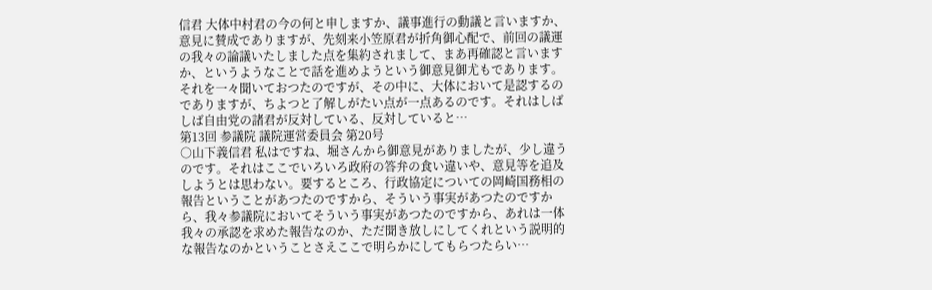信君 大体中村君の今の何と申しますか、議事進行の動議と言いますか、意見に賛成でありますが、先刻来小笠原君が折角御心配で、前回の議運の我々の論議いたしました点を集約されまして、まあ再確認と言いますか、というようなことで話を進めようという御意見御尤もであります。それを一々聞いておつたのですが、その中に、大体において是認するのでありますが、ちよつと了解しがたい点が一点あるのです。それはしばしば自由党の諸君が反対している、反対していると…
第13回 参議院 議院運営委員会 第20号
○山下義信君 私はですね、堀さんから御意見がありましたが、少し違うのです。それはここでいろいろ政府の答弁の食い違いや、意見等を追及しようとは思わない。要するところ、行政協定についての岡崎国務相の報告ということがあつたのですから、そういう事実があつたのですから、我々参議院においてそういう事実があつたのですから、あれは一体我々の承認を求めた報告なのか、ただ聞き放しにしてくれという説明的な報告なのかということさえここで明らかにしてもらつたらい…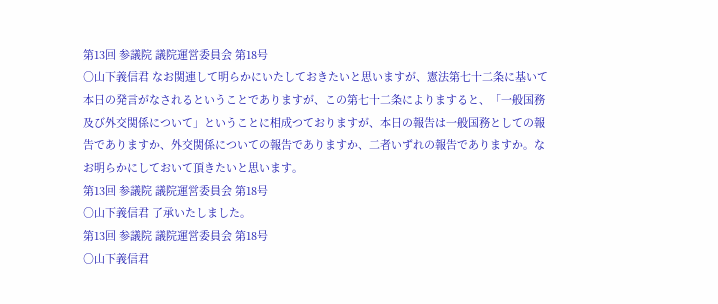第13回 参議院 議院運営委員会 第18号
○山下義信君 なお関連して明らかにいたしておきたいと思いますが、憲法第七十二条に基いて本日の発言がなされるということでありますが、この第七十二条によりますると、「一般国務及び外交関係について」ということに相成つておりますが、本日の報告は一般国務としての報告でありますか、外交関係についての報告でありますか、二者いずれの報告でありますか。なお明らかにしておいて頂きたいと思います。
第13回 参議院 議院運営委員会 第18号
○山下義信君 了承いたしました。
第13回 参議院 議院運営委員会 第18号
○山下義信君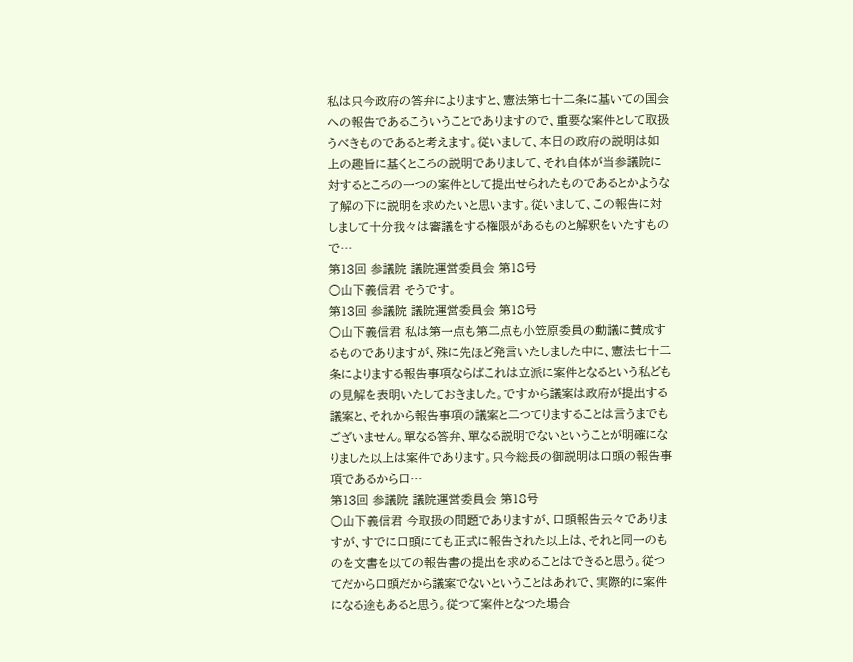私は只今政府の答弁によりますと、憲法第七十二条に基いての国会への報告であるこういうことでありますので、重要な案件として取扱うべきものであると考えます。従いまして、本日の政府の説明は如上の趣旨に基くところの説明でありまして、それ自体が当参議院に対するところの一つの案件として提出せられたものであるとかような了解の下に説明を求めたいと思います。従いまして、この報告に対しまして十分我々は審議をする権限があるものと解釈をいたすもので…
第13回 参議院 議院運営委員会 第18号
○山下義信君 そうです。
第13回 参議院 議院運営委員会 第18号
○山下義信君 私は第一点も第二点も小笠原委員の動議に賛成するものでありますが、殊に先ほど発言いたしました中に、憲法七十二条によりまする報告事項ならばこれは立派に案件となるという私どもの見解を表明いたしておきました。ですから議案は政府が提出する議案と、それから報告事項の議案と二つてりますることは言うまでもございません。單なる答弁、單なる説明でないということが明確になりました以上は案件であります。只今総長の御説明は口頭の報告事項であるから口…
第13回 参議院 議院運営委員会 第18号
○山下義信君 今取扱の問題でありますが、口頭報告云々でありますが、すでに口頭にても正式に報告された以上は、それと同一のものを文書を以ての報告書の提出を求めることはできると思う。従つてだから口頭だから議案でないということはあれで、実際的に案件になる途もあると思う。従つて案件となつた場合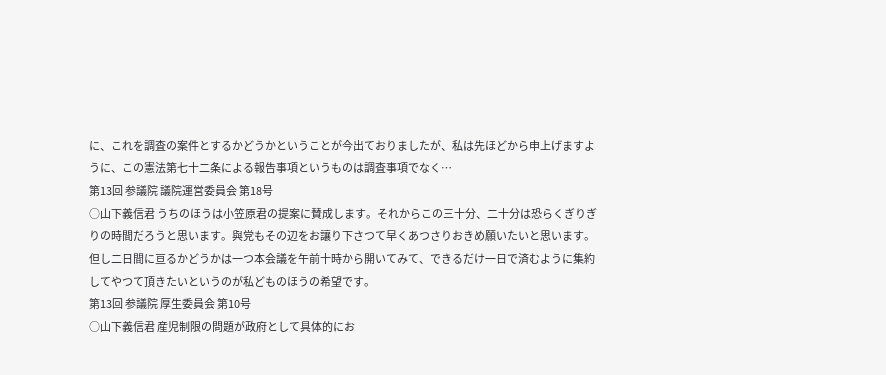に、これを調査の案件とするかどうかということが今出ておりましたが、私は先ほどから申上げますように、この憲法第七十二条による報告事項というものは調査事項でなく…
第13回 参議院 議院運営委員会 第18号
○山下義信君 うちのほうは小笠原君の提案に賛成します。それからこの三十分、二十分は恐らくぎりぎりの時間だろうと思います。與党もその辺をお讓り下さつて早くあつさりおきめ願いたいと思います。但し二日間に亘るかどうかは一つ本会議を午前十時から開いてみて、できるだけ一日で済むように集約してやつて頂きたいというのが私どものほうの希望です。
第13回 参議院 厚生委員会 第10号
○山下義信君 産児制限の問題が政府として具体的にお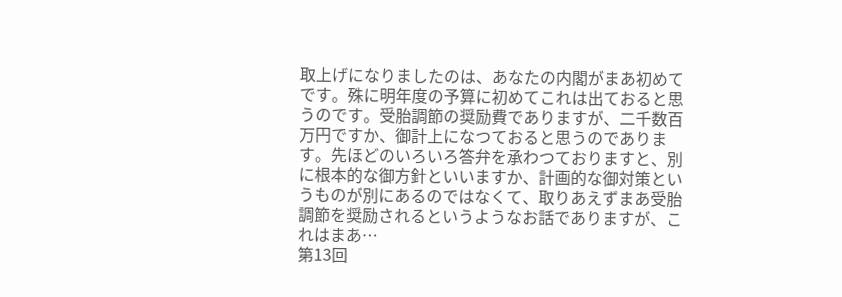取上げになりましたのは、あなたの内閣がまあ初めてです。殊に明年度の予算に初めてこれは出ておると思うのです。受胎調節の奨励費でありますが、二千数百万円ですか、御計上になつておると思うのであります。先ほどのいろいろ答弁を承わつておりますと、別に根本的な御方針といいますか、計画的な御対策というものが別にあるのではなくて、取りあえずまあ受胎調節を奨励されるというようなお話でありますが、これはまあ…
第13回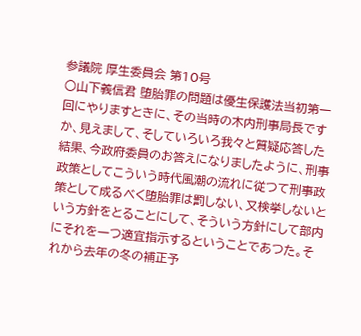参議院 厚生委員会 第10号
○山下義信君 堕胎罪の問題は優生保護法当初第一回にやりますときに、その当時の木内刑事局長ですか、見えまして、そしていろいろ我々と質疑応答した結果、今政府委員のお答えになりましたように、刑事政策としてこういう時代風潮の流れに従つて刑事政策として成るべく堕胎罪は罰しない、又検挙しないという方針をとることにして、そういう方針にして部内にそれを一つ適宜指示するということであつた。それから去年の冬の補正予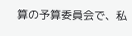算の予算委員会で、私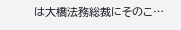は大橋法務総裁にそのこ…